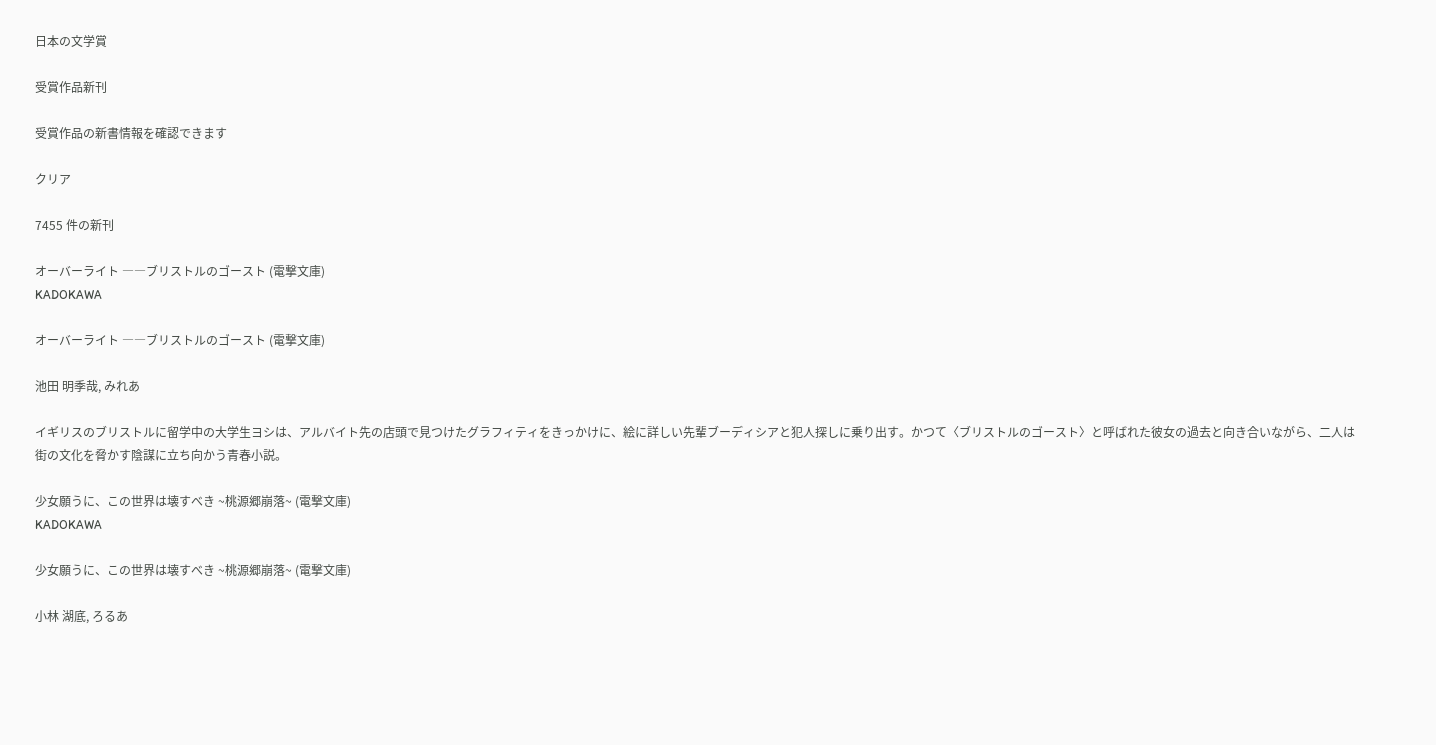日本の文学賞

受賞作品新刊

受賞作品の新書情報を確認できます

クリア

7455 件の新刊

オーバーライト ――ブリストルのゴースト (電撃文庫)
KADOKAWA

オーバーライト ――ブリストルのゴースト (電撃文庫)

池田 明季哉, みれあ

イギリスのブリストルに留学中の大学生ヨシは、アルバイト先の店頭で見つけたグラフィティをきっかけに、絵に詳しい先輩ブーディシアと犯人探しに乗り出す。かつて〈ブリストルのゴースト〉と呼ばれた彼女の過去と向き合いながら、二人は街の文化を脅かす陰謀に立ち向かう青春小説。

少女願うに、この世界は壊すべき ~桃源郷崩落~ (電撃文庫)
KADOKAWA

少女願うに、この世界は壊すべき ~桃源郷崩落~ (電撃文庫)

小林 湖底, ろるあ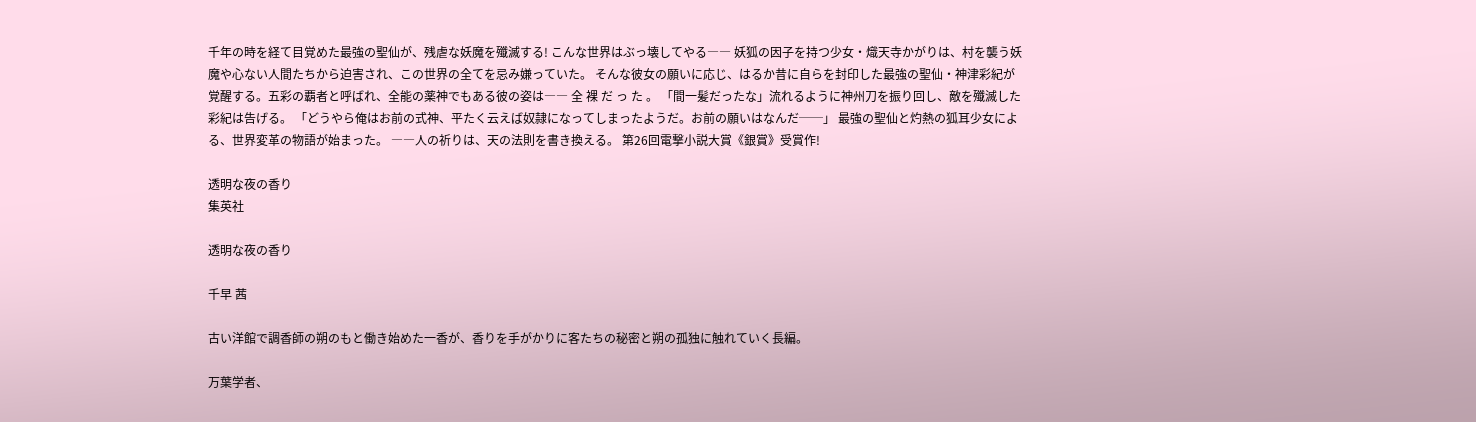千年の時を経て目覚めた最強の聖仙が、残虐な妖魔を殲滅する! こんな世界はぶっ壊してやる―― 妖狐の因子を持つ少女・熾天寺かがりは、村を襲う妖魔や心ない人間たちから迫害され、この世界の全てを忌み嫌っていた。 そんな彼女の願いに応じ、はるか昔に自らを封印した最強の聖仙・神津彩紀が覚醒する。五彩の覇者と呼ばれ、全能の薬神でもある彼の姿は―― 全 裸 だ っ た 。 「間一髪だったな」流れるように神州刀を振り回し、敵を殲滅した彩紀は告げる。 「どうやら俺はお前の式神、平たく云えば奴隷になってしまったようだ。お前の願いはなんだ──」 最強の聖仙と灼熱の狐耳少女による、世界変革の物語が始まった。 ――人の祈りは、天の法則を書き換える。 第26回電撃小説大賞《銀賞》受賞作!

透明な夜の香り
集英社

透明な夜の香り

千早 茜

古い洋館で調香師の朔のもと働き始めた一香が、香りを手がかりに客たちの秘密と朔の孤独に触れていく長編。

万葉学者、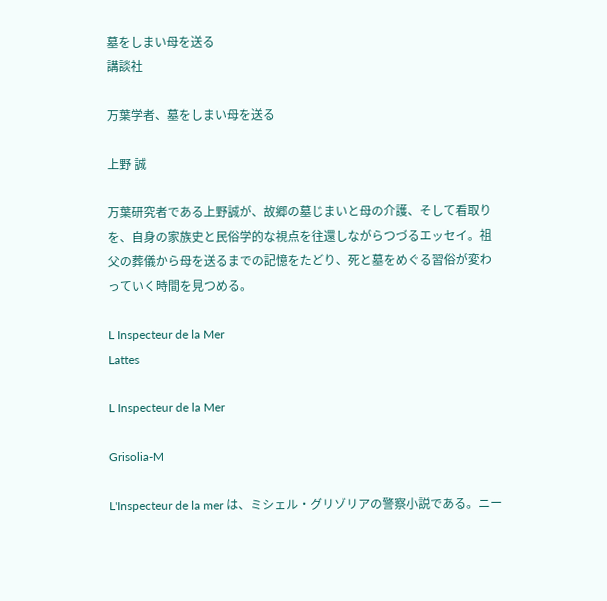墓をしまい母を送る
講談社

万葉学者、墓をしまい母を送る

上野 誠

万葉研究者である上野誠が、故郷の墓じまいと母の介護、そして看取りを、自身の家族史と民俗学的な視点を往還しながらつづるエッセイ。祖父の葬儀から母を送るまでの記憶をたどり、死と墓をめぐる習俗が変わっていく時間を見つめる。

L Inspecteur de la Mer
Lattes

L Inspecteur de la Mer

Grisolia-M

L'Inspecteur de la mer は、ミシェル・グリゾリアの警察小説である。ニー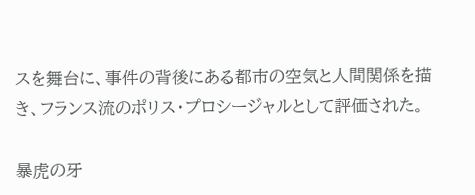スを舞台に、事件の背後にある都市の空気と人間関係を描き、フランス流のポリス・プロシージャルとして評価された。

暴虎の牙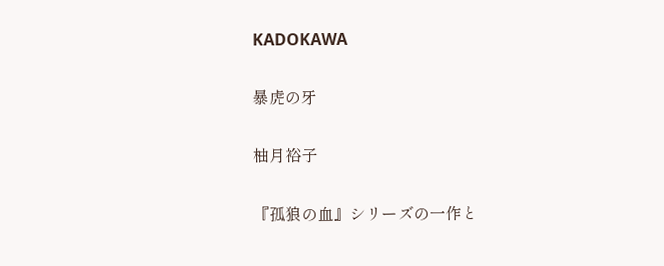KADOKAWA

暴虎の牙

柚月裕子

『孤狼の血』シリーズの一作と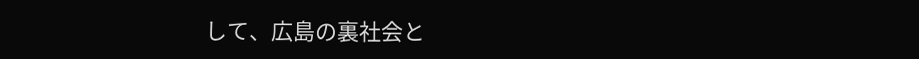して、広島の裏社会と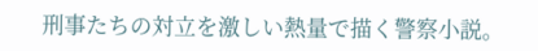刑事たちの対立を激しい熱量で描く警察小説。